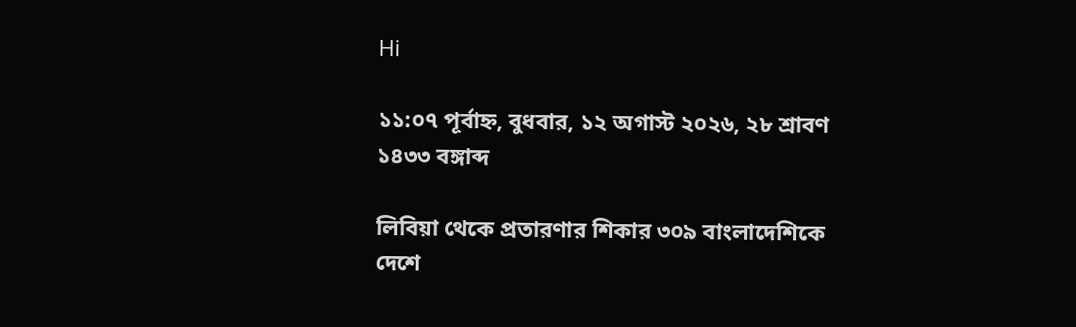Hi

১১:০৭ পূর্বাহ্ন, বুধবার, ১২ অগাস্ট ২০২৬, ২৮ শ্রাবণ ১৪৩৩ বঙ্গাব্দ

লিবিয়া থেকে প্রতারণার শিকার ৩০৯ বাংলাদেশিকে দেশে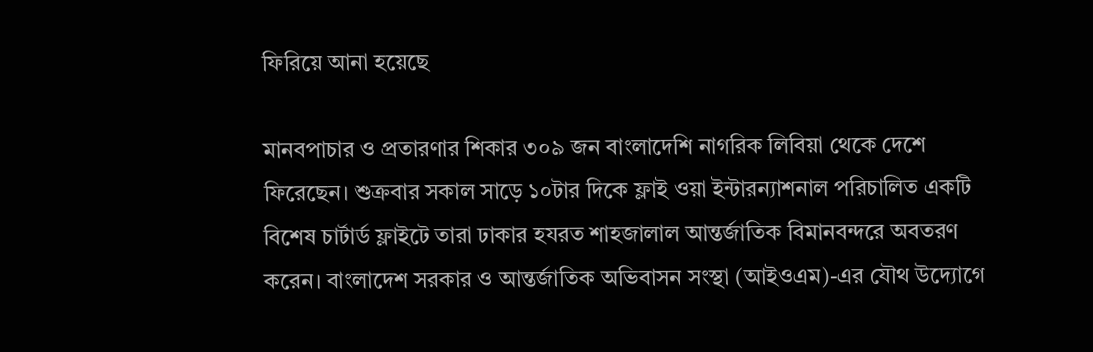ফিরিয়ে আনা হয়েছে

মানবপাচার ও প্রতারণার শিকার ৩০৯ জন বাংলাদেশি নাগরিক লিবিয়া থেকে দেশে ফিরেছেন। শুক্রবার সকাল সাড়ে ১০টার দিকে ফ্লাই ওয়া ইন্টারন্যাশনাল পরিচালিত একটি বিশেষ চার্টার্ড ফ্লাইটে তারা ঢাকার হযরত শাহজালাল আন্তর্জাতিক বিমানবন্দরে অবতরণ করেন। বাংলাদেশ সরকার ও আন্তর্জাতিক অভিবাসন সংস্থা (আইওএম)-এর যৌথ উদ্যোগে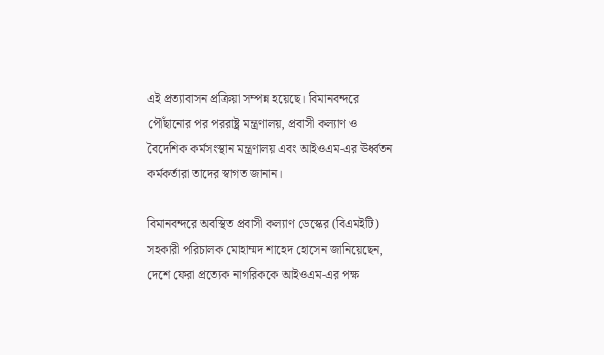এই প্রত্যাবাসন প্রক্রিয়া সম্পন্ন হয়েছে। বিমানবন্দরে পৌঁছানোর পর পররাষ্ট্র মন্ত্রণালয়, প্রবাসী কল্যাণ ও বৈদেশিক কর্মসংস্থান মন্ত্রণালয় এবং আইওএম-এর ঊর্ধ্বতন কর্মকর্তারা তাদের স্বাগত জানান।

বিমানবন্দরে অবস্থিত প্রবাসী কল্যাণ ডেস্কের (বিএমইটি) সহকারী পরিচালক মোহাম্মদ শাহেদ হোসেন জানিয়েছেন, দেশে ফেরা প্রত্যেক নাগরিককে আইওএম-এর পক্ষ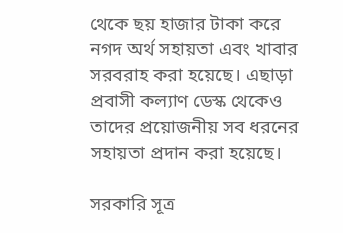থেকে ছয় হাজার টাকা করে নগদ অর্থ সহায়তা এবং খাবার সরবরাহ করা হয়েছে। এছাড়া প্রবাসী কল্যাণ ডেস্ক থেকেও তাদের প্রয়োজনীয় সব ধরনের সহায়তা প্রদান করা হয়েছে।

সরকারি সূত্র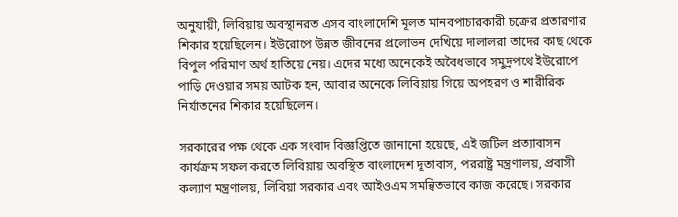অনুযায়ী, লিবিয়ায় অবস্থানরত এসব বাংলাদেশি মূলত মানবপাচারকারী চক্রের প্রতারণার শিকার হয়েছিলেন। ইউরোপে উন্নত জীবনের প্রলোভন দেখিয়ে দালালরা তাদের কাছ থেকে বিপুল পরিমাণ অর্থ হাতিয়ে নেয়। এদের মধ্যে অনেকেই অবৈধভাবে সমুদ্রপথে ইউরোপে পাড়ি দেওয়ার সময় আটক হন, আবার অনেকে লিবিয়ায় গিয়ে অপহরণ ও শারীরিক নির্যাতনের শিকার হয়েছিলেন।

সরকারের পক্ষ থেকে এক সংবাদ বিজ্ঞপ্তিতে জানানো হয়েছে, এই জটিল প্রত্যাবাসন কার্যক্রম সফল করতে লিবিয়ায় অবস্থিত বাংলাদেশ দূতাবাস, পররাষ্ট্র মন্ত্রণালয়, প্রবাসী কল্যাণ মন্ত্রণালয়, লিবিয়া সরকার এবং আইওএম সমন্বিতভাবে কাজ করেছে। সরকার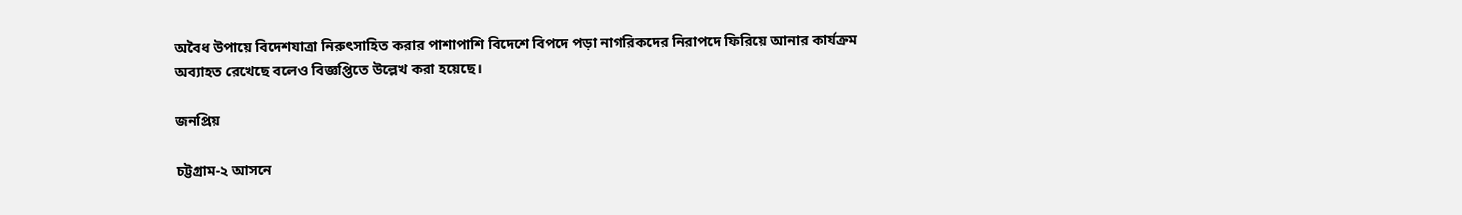অবৈধ উপায়ে বিদেশযাত্রা নিরুৎসাহিত করার পাশাপাশি বিদেশে বিপদে পড়া নাগরিকদের নিরাপদে ফিরিয়ে আনার কার্যক্রম অব্যাহত রেখেছে বলেও বিজ্ঞপ্তিতে উল্লেখ করা হয়েছে।

জনপ্রিয়

চট্টগ্রাম-২ আসনে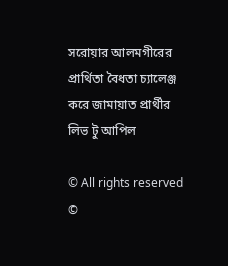সরোয়ার আলমগীরের প্রার্থিতা বৈধতা চ্যালেঞ্জ করে জামায়াত প্রার্থীর লিভ টু আপিল

© All rights reserved ©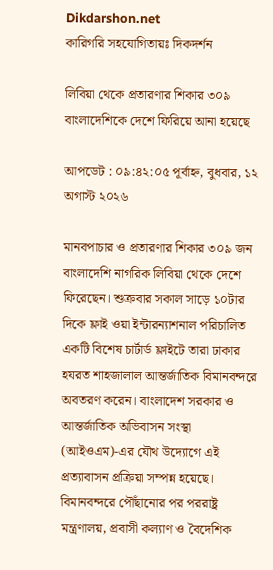Dikdarshon.net
কারিগরি সহযোগিতায়ঃ দিকদর্শন

লিবিয়া থেকে প্রতারণার শিকার ৩০৯ বাংলাদেশিকে দেশে ফিরিয়ে আনা হয়েছে

আপডেট : ০৯:৪২:০৫ পূর্বাহ্ন, বুধবার, ১২ অগাস্ট ২০২৬

মানবপাচার ও প্রতারণার শিকার ৩০৯ জন বাংলাদেশি নাগরিক লিবিয়া থেকে দেশে ফিরেছেন। শুক্রবার সকাল সাড়ে ১০টার দিকে ফ্লাই ওয়া ইন্টারন্যাশনাল পরিচালিত একটি বিশেষ চার্টার্ড ফ্লাইটে তারা ঢাকার হযরত শাহজালাল আন্তর্জাতিক বিমানবন্দরে অবতরণ করেন। বাংলাদেশ সরকার ও আন্তর্জাতিক অভিবাসন সংস্থা (আইওএম)-এর যৌথ উদ্যোগে এই প্রত্যাবাসন প্রক্রিয়া সম্পন্ন হয়েছে। বিমানবন্দরে পৌঁছানোর পর পররাষ্ট্র মন্ত্রণালয়, প্রবাসী কল্যাণ ও বৈদেশিক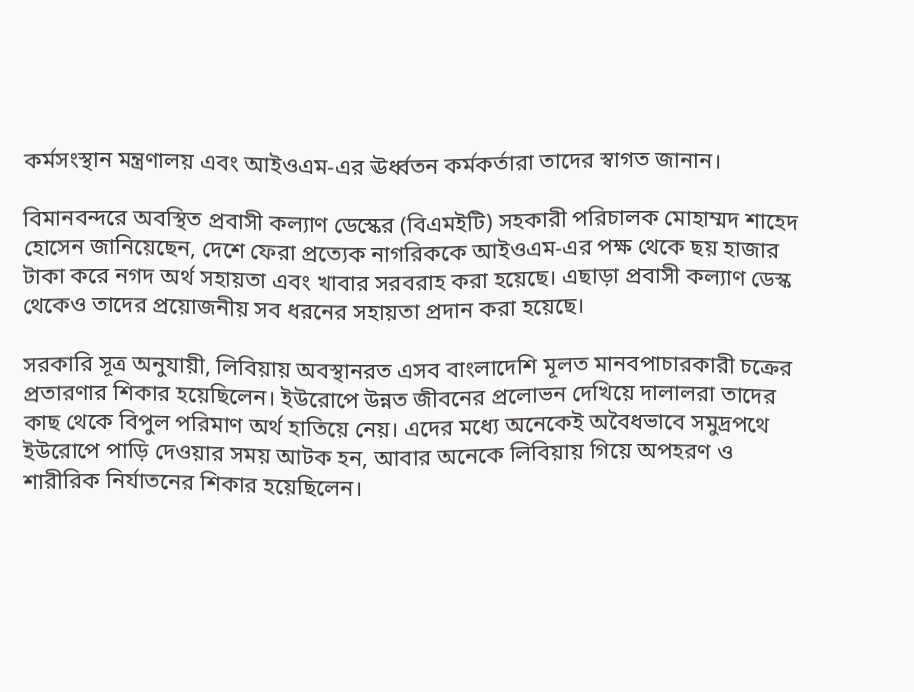কর্মসংস্থান মন্ত্রণালয় এবং আইওএম-এর ঊর্ধ্বতন কর্মকর্তারা তাদের স্বাগত জানান।

বিমানবন্দরে অবস্থিত প্রবাসী কল্যাণ ডেস্কের (বিএমইটি) সহকারী পরিচালক মোহাম্মদ শাহেদ হোসেন জানিয়েছেন, দেশে ফেরা প্রত্যেক নাগরিককে আইওএম-এর পক্ষ থেকে ছয় হাজার টাকা করে নগদ অর্থ সহায়তা এবং খাবার সরবরাহ করা হয়েছে। এছাড়া প্রবাসী কল্যাণ ডেস্ক থেকেও তাদের প্রয়োজনীয় সব ধরনের সহায়তা প্রদান করা হয়েছে।

সরকারি সূত্র অনুযায়ী, লিবিয়ায় অবস্থানরত এসব বাংলাদেশি মূলত মানবপাচারকারী চক্রের প্রতারণার শিকার হয়েছিলেন। ইউরোপে উন্নত জীবনের প্রলোভন দেখিয়ে দালালরা তাদের কাছ থেকে বিপুল পরিমাণ অর্থ হাতিয়ে নেয়। এদের মধ্যে অনেকেই অবৈধভাবে সমুদ্রপথে ইউরোপে পাড়ি দেওয়ার সময় আটক হন, আবার অনেকে লিবিয়ায় গিয়ে অপহরণ ও শারীরিক নির্যাতনের শিকার হয়েছিলেন।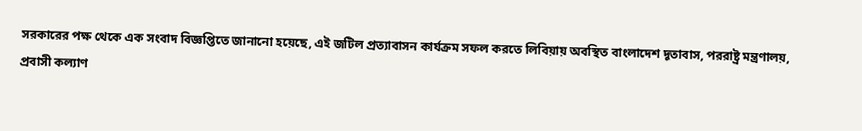সরকারের পক্ষ থেকে এক সংবাদ বিজ্ঞপ্তিতে জানানো হয়েছে, এই জটিল প্রত্যাবাসন কার্যক্রম সফল করতে লিবিয়ায় অবস্থিত বাংলাদেশ দূতাবাস, পররাষ্ট্র মন্ত্রণালয়, প্রবাসী কল্যাণ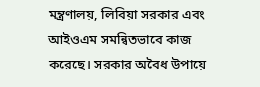মন্ত্রণালয়, লিবিয়া সরকার এবং আইওএম সমন্বিতভাবে কাজ করেছে। সরকার অবৈধ উপায়ে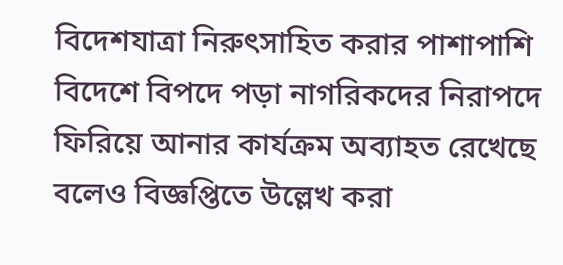বিদেশযাত্রা নিরুৎসাহিত করার পাশাপাশি বিদেশে বিপদে পড়া নাগরিকদের নিরাপদে ফিরিয়ে আনার কার্যক্রম অব্যাহত রেখেছে বলেও বিজ্ঞপ্তিতে উল্লেখ করা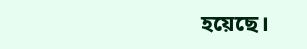হয়েছে।